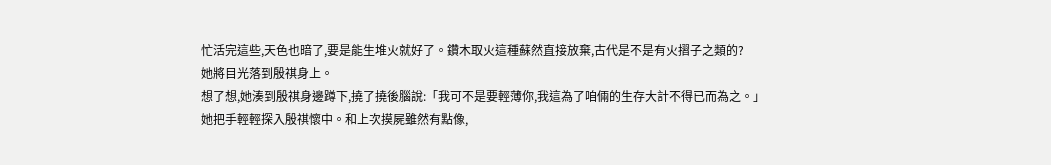忙活完這些,天色也暗了,要是能生堆火就好了。鑽木取火這種蘇然直接放棄,古代是不是有火摺子之類的?
她將目光落到殷祺身上。
想了想,她湊到殷祺身邊蹲下,撓了撓後腦說:「我可不是要輕薄你,我這為了咱倆的生存大計不得已而為之。」
她把手輕輕探入殷祺懷中。和上次摸屍雖然有點像,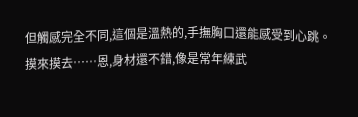但觸感完全不同,這個是溫熱的,手撫胸口還能感受到心跳。
摸來摸去……恩,身材還不錯,像是常年練武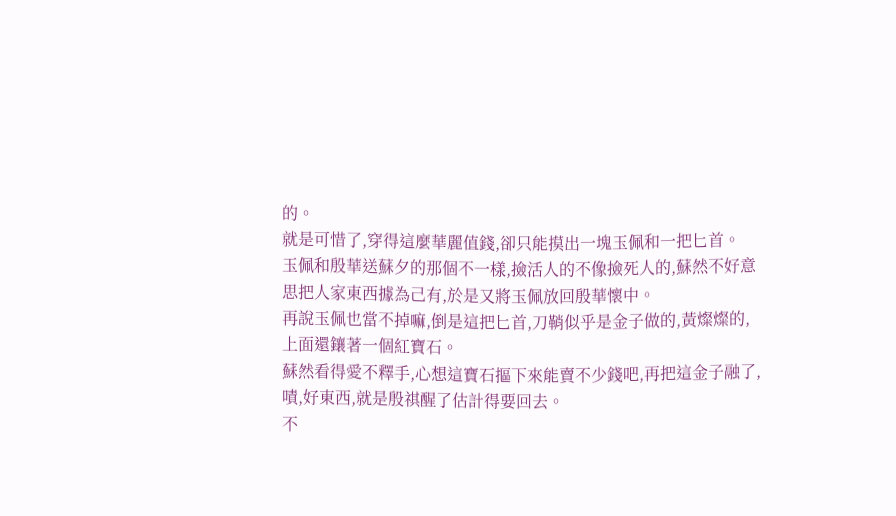的。
就是可惜了,穿得這麼華麗值錢,卻只能摸出一塊玉佩和一把匕首。
玉佩和殷華送蘇夕的那個不一樣,撿活人的不像撿死人的,蘇然不好意思把人家東西據為己有,於是又將玉佩放回殷華懷中。
再說玉佩也當不掉嘛,倒是這把匕首,刀鞘似乎是金子做的,黃燦燦的,上面還鑲著一個紅寶石。
蘇然看得愛不釋手,心想這寶石摳下來能賣不少錢吧,再把這金子融了,嘖,好東西,就是殷祺醒了估計得要回去。
不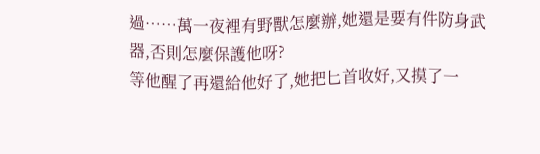過……萬一夜裡有野獸怎麼辦,她還是要有件防身武器,否則怎麼保護他呀?
等他醒了再還給他好了,她把匕首收好,又摸了一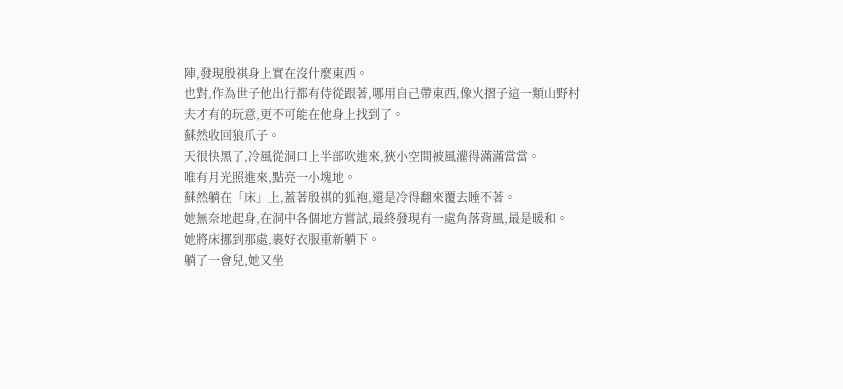陣,發現殷祺身上實在沒什麼東西。
也對,作為世子他出行都有侍從跟著,哪用自己帶東西,像火摺子這一類山野村夫才有的玩意,更不可能在他身上找到了。
蘇然收回狼爪子。
天很快黑了,冷風從洞口上半部吹進來,狹小空間被風灌得滿滿當當。
唯有月光照進來,點亮一小塊地。
蘇然躺在「床」上,蓋著殷祺的狐袍,還是冷得翻來覆去睡不著。
她無奈地起身,在洞中各個地方嘗試,最終發現有一處角落背風,最是暖和。
她將床挪到那處,裹好衣服重新躺下。
躺了一會兒,她又坐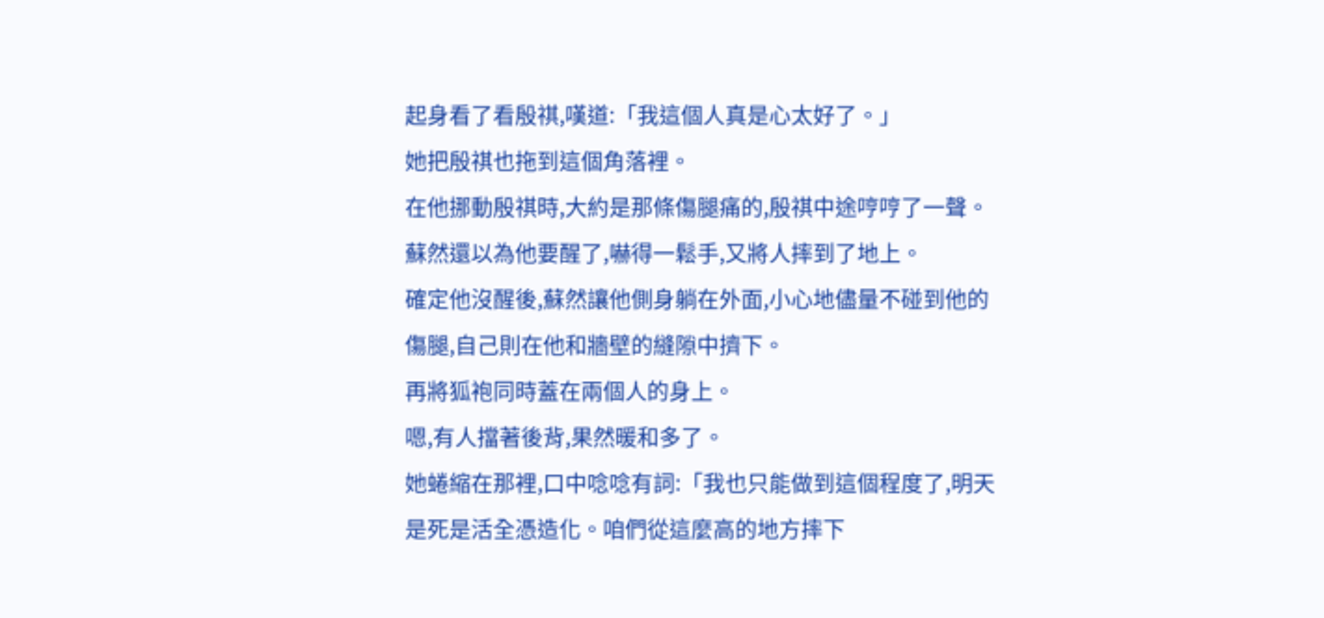起身看了看殷祺,嘆道:「我這個人真是心太好了。」
她把殷祺也拖到這個角落裡。
在他挪動殷祺時,大約是那條傷腿痛的,殷祺中途哼哼了一聲。
蘇然還以為他要醒了,嚇得一鬆手,又將人摔到了地上。
確定他沒醒後,蘇然讓他側身躺在外面,小心地儘量不碰到他的傷腿,自己則在他和牆壁的縫隙中擠下。
再將狐袍同時蓋在兩個人的身上。
嗯,有人擋著後背,果然暖和多了。
她蜷縮在那裡,口中唸唸有詞:「我也只能做到這個程度了,明天是死是活全憑造化。咱們從這麼高的地方摔下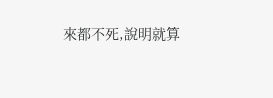來都不死,說明就算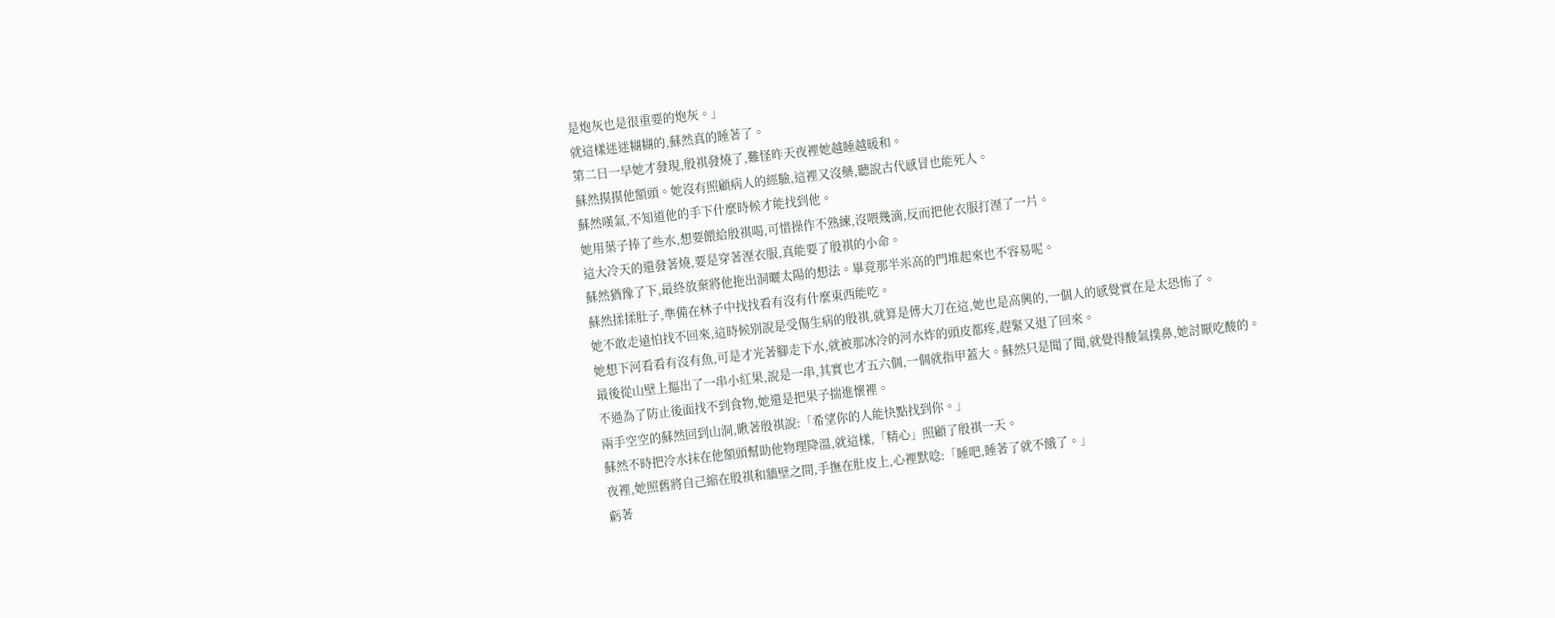是炮灰也是很重要的炮灰。」
就這樣迷迷糊糊的,蘇然真的睡著了。
第二日一早她才發現,殷祺發燒了,難怪昨天夜裡她越睡越暖和。
蘇然摸摸他額頭。她沒有照顧病人的經驗,這裡又沒藥,聽說古代感冒也能死人。
蘇然嘆氣,不知道他的手下什麼時候才能找到他。
她用葉子捧了些水,想要餵給殷祺喝,可惜操作不熟練,沒喂幾滴,反而把他衣服打溼了一片。
這大冷天的還發著燒,要是穿著溼衣服,真能要了殷祺的小命。
蘇然猶豫了下,最終放棄將他拖出洞曬太陽的想法。畢竟那半米高的門堆起來也不容易呢。
蘇然揉揉肚子,準備在林子中找找看有沒有什麼東西能吃。
她不敢走遠怕找不回來,這時候別說是受傷生病的殷祺,就算是傅大刀在這,她也是高興的,一個人的感覺實在是太恐怖了。
她想下河看看有沒有魚,可是才光著腳走下水,就被那冰冷的河水炸的頭皮都疼,趕緊又退了回來。
最後從山壁上摳出了一串小紅果,說是一串,其實也才五六個,一個就指甲蓋大。蘇然只是聞了聞,就覺得酸氣撲鼻,她討厭吃酸的。
不過為了防止後面找不到食物,她還是把果子揣進懷裡。
兩手空空的蘇然回到山洞,瞅著殷祺說:「希望你的人能快點找到你。」
蘇然不時把冷水抹在他額頭幫助他物理降溫,就這樣,「精心」照顧了殷祺一天。
夜裡,她照舊將自己縮在殷祺和牆壁之間,手撫在肚皮上,心裡默唸:「睡吧,睡著了就不餓了。」
虧著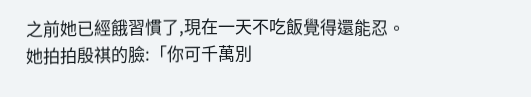之前她已經餓習慣了,現在一天不吃飯覺得還能忍。
她拍拍殷祺的臉:「你可千萬別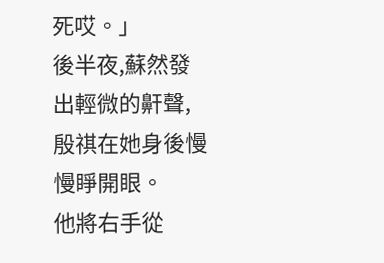死哎。」
後半夜,蘇然發出輕微的鼾聲,殷祺在她身後慢慢睜開眼。
他將右手從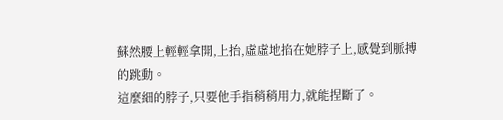蘇然腰上輕輕拿開,上抬,虛虛地掐在她脖子上,感覺到脈搏的跳動。
這麼細的脖子,只要他手指稍稍用力,就能捏斷了。